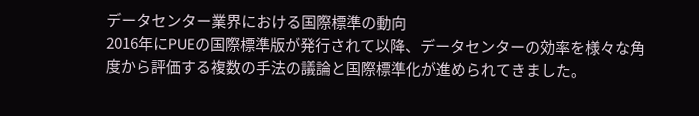データセンター業界における国際標準の動向
2016年にPUEの国際標準版が発行されて以降、データセンターの効率を様々な角度から評価する複数の手法の議論と国際標準化が進められてきました。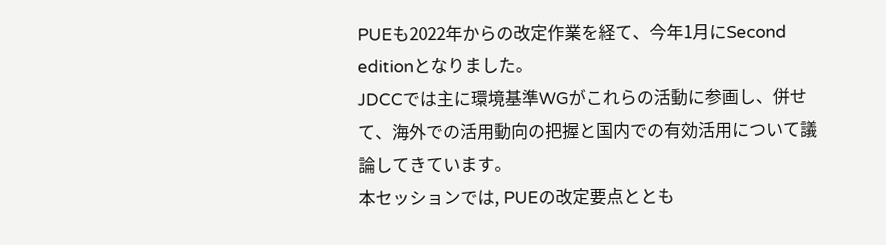PUEも2022年からの改定作業を経て、今年1月にSecond editionとなりました。
JDCCでは主に環境基準WGがこれらの活動に参画し、併せて、海外での活用動向の把握と国内での有効活用について議論してきています。
本セッションでは, PUEの改定要点ととも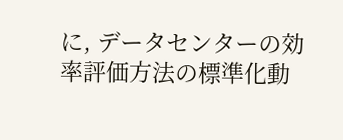に, データセンターの効率評価方法の標準化動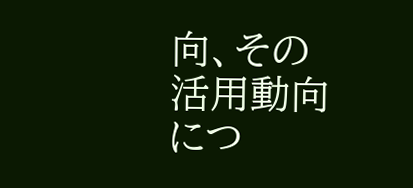向、その活用動向につ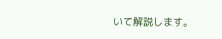いて解説します。